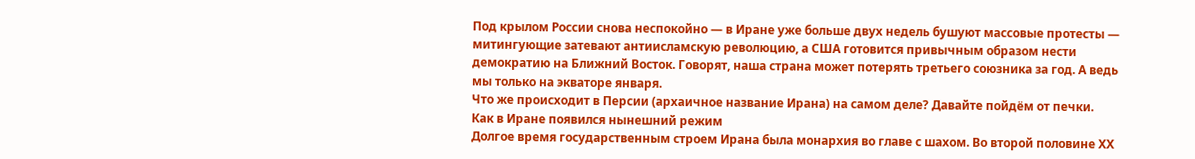Под крылом России снова неспокойно — в Иране уже больше двух недель бушуют массовые протесты — митингующие затевают антиисламскую революцию, а США готовится привычным образом нести демократию на Ближний Восток. Говорят, наша страна может потерять третьего союзника за год. А ведь мы только на экваторе января.
Что же происходит в Персии (архаичное название Ирана) на самом деле? Давайте пойдём от печки.
Как в Иране появился нынешний режим
Долгое время государственным строем Ирана была монархия во главе с шахом. Во второй половине XX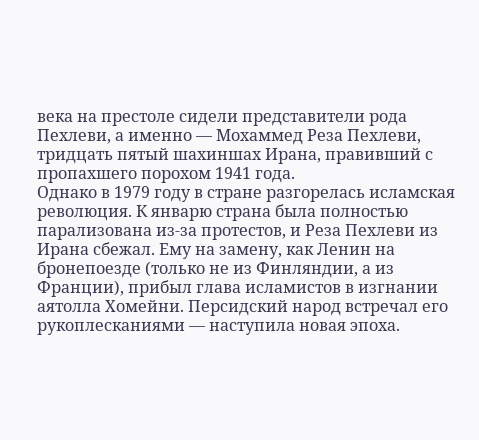века на престоле сидели представители рода Пехлеви, а именно — Мохаммед Реза Пехлеви, тридцать пятый шахиншах Ирана, правивший с пропахшего порохом 1941 года.
Однако в 1979 году в стране разгорелась исламская революция. К январю страна была полностью парализована из-за протестов, и Реза Пехлеви из Ирана сбежал. Ему на замену, как Ленин на бронепоезде (только не из Финляндии, а из Франции), прибыл глава исламистов в изгнании аятолла Хомейни. Персидский народ встречал его рукоплесканиями — наступила новая эпоха.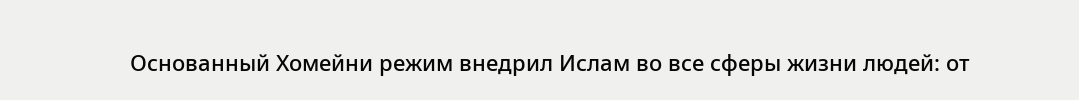Основанный Хомейни режим внедрил Ислам во все сферы жизни людей: от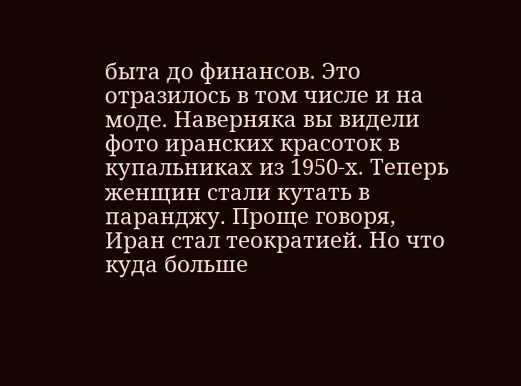быта до финансов. Это отразилось в том числе и на моде. Наверняка вы видели фото иранских красоток в купальниках из 1950-х. Теперь женщин стали кутать в паранджу. Проще говоря, Иран стал теократией. Но что куда больше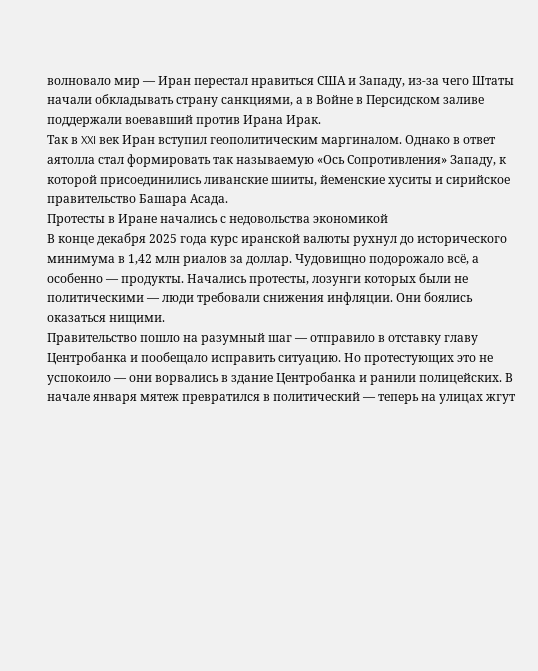волновало мир — Иран перестал нравиться США и Западу, из-за чего Штаты начали обкладывать страну санкциями, а в Войне в Персидском заливе поддержали воевавший против Ирана Ирак.
Так в XXI век Иран вступил геополитическим маргиналом. Однако в ответ аятолла стал формировать так называемую «Ось Сопротивления» Западу, к которой присоединились ливанские шииты, йеменские хуситы и сирийское правительство Башара Асада.
Протесты в Иране начались с недовольства экономикой
В конце декабря 2025 года курс иранской валюты рухнул до исторического минимума в 1,42 млн риалов за доллар. Чудовищно подорожало всё, а особенно — продукты. Начались протесты, лозунги которых были не политическими — люди требовали снижения инфляции. Они боялись оказаться нищими.
Правительство пошло на разумный шаг — отправило в отставку главу Центробанка и пообещало исправить ситуацию. Но протестующих это не успокоило — они ворвались в здание Центробанка и ранили полицейских. В начале января мятеж превратился в политический — теперь на улицах жгут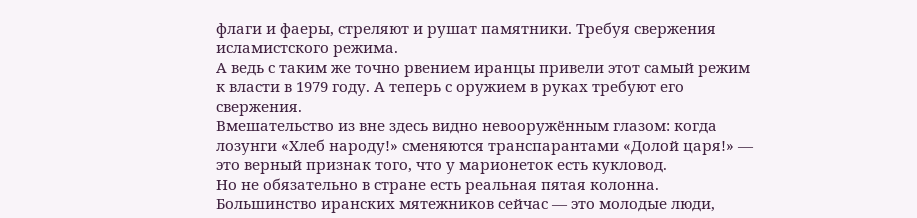флаги и фаеры, стреляют и рушат памятники. Требуя свержения исламистского режима.
А ведь с таким же точно рвением иранцы привели этот самый режим к власти в 1979 году. А теперь с оружием в руках требуют его свержения.
Вмешательство из вне здесь видно невооружённым глазом: когда лозунги «Хлеб народу!» сменяются транспарантами «Долой царя!» — это верный признак того, что у марионеток есть кукловод.
Но не обязательно в стране есть реальная пятая колонна. Большинство иранских мятежников сейчас — это молодые люди,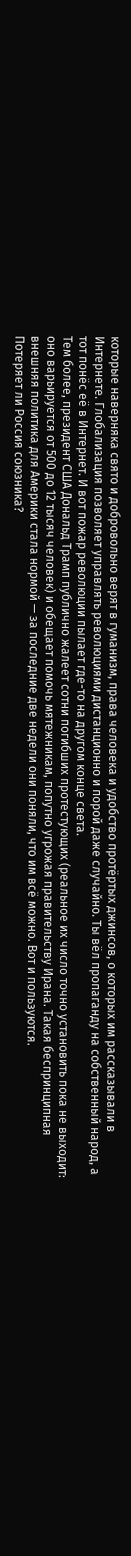которые наверняка свято и добровольно верят в гуманизм, права человека и удобство протёртых джинсов, о которых им рассказывали в Интернете. Глобализация позволяет управлять революциями дистанционно и порой даже случайно. Ты вёл пропаганду на собственный народ, а тот понёс её в Интернет. И вот пожар революции пылает где-то на другом конце света.
Тем более, президент США Дональд Трамп публично жалеет сотни погибших протестующих (реальное их число точно установить пока не выходит: оно варьируется от 500 до 12 тысяч человек) и обещает помочь мятежникам, попутно угрожая правительству Ирана. Такая беспринципная внешняя политика для Америки стала нормой — за последние две недели они поняли, что им всё можно. Вот и пользуются.
Потеряет ли Россия союзника?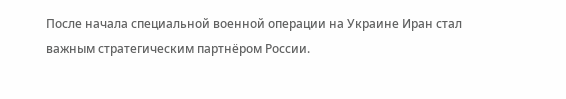После начала специальной военной операции на Украине Иран стал важным стратегическим партнёром России.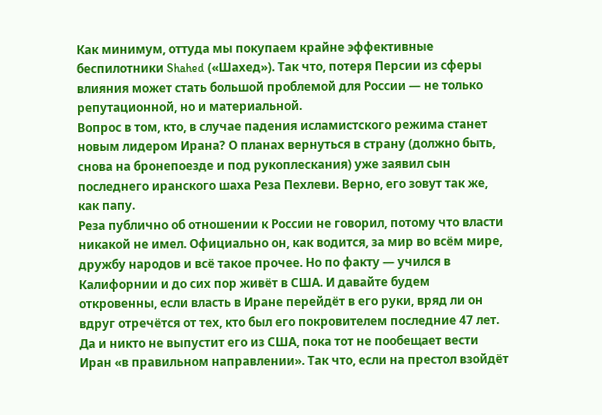Как минимум, оттуда мы покупаем крайне эффективные беспилотники Shahed («Шахед»). Так что, потеря Персии из сферы влияния может стать большой проблемой для России — не только репутационной, но и материальной.
Вопрос в том, кто, в случае падения исламистского режима станет новым лидером Ирана? О планах вернуться в страну (должно быть, снова на бронепоезде и под рукоплескания) уже заявил сын последнего иранского шаха Реза Пехлеви. Верно, его зовут так же, как папу.
Реза публично об отношении к России не говорил, потому что власти никакой не имел. Официально он, как водится, за мир во всём мире, дружбу народов и всё такое прочее. Но по факту — учился в Калифорнии и до сих пор живёт в США. И давайте будем откровенны, если власть в Иране перейдёт в его руки, вряд ли он вдруг отречётся от тех, кто был его покровителем последние 47 лет. Да и никто не выпустит его из США, пока тот не пообещает вести Иран «в правильном направлении». Так что, если на престол взойдёт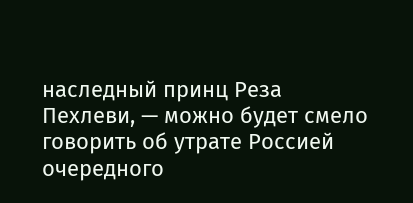наследный принц Реза Пехлеви, — можно будет смело говорить об утрате Россией очередного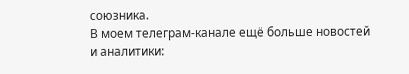союзника.
В моем телеграм-канале ещё больше новостей и аналитики: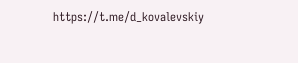https://t.me/d_kovalevskiy